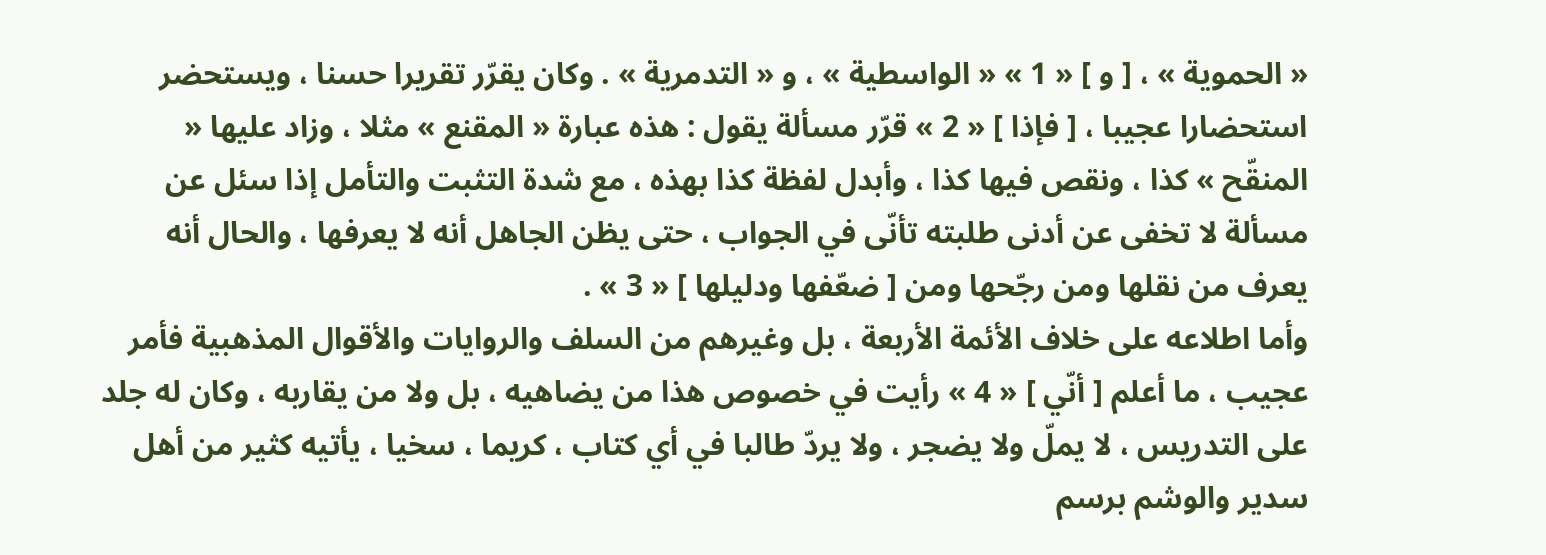« الحموية » ، [ و ] « 1 » « الواسطية » ، و « التدمرية » . وكان يقرّر تقريرا حسنا ، ويستحضر استحضارا عجيبا ، [ فإذا ] « 2 » قرّر مسألة يقول : هذه عبارة « المقنع » مثلا ، وزاد عليها « المنقّح » كذا ، ونقص فيها كذا ، وأبدل لفظة كذا بهذه ، مع شدة التثبت والتأمل إذا سئل عن مسألة لا تخفى عن أدنى طلبته تأنّى في الجواب ، حتى يظن الجاهل أنه لا يعرفها ، والحال أنه يعرف من نقلها ومن رجّحها ومن [ ضعّفها ودليلها ] « 3 » .
وأما اطلاعه على خلاف الأئمة الأربعة ، بل وغيرهم من السلف والروايات والأقوال المذهبية فأمر عجيب ، ما أعلم [ أنّي ] « 4 » رأيت في خصوص هذا من يضاهيه ، بل ولا من يقاربه ، وكان له جلد على التدريس ، لا يملّ ولا يضجر ، ولا يردّ طالبا في أي كتاب ، كريما ، سخيا ، يأتيه كثير من أهل سدير والوشم برسم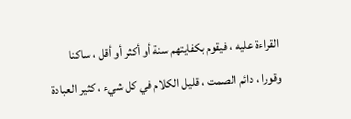القراءة عليه ، فيقوم بكفايتهم سنة أو أكثر أو أقل ، ساكنا وقورا ، دائم الصمت ، قليل الكلام في كل شيء ، كثير العبادة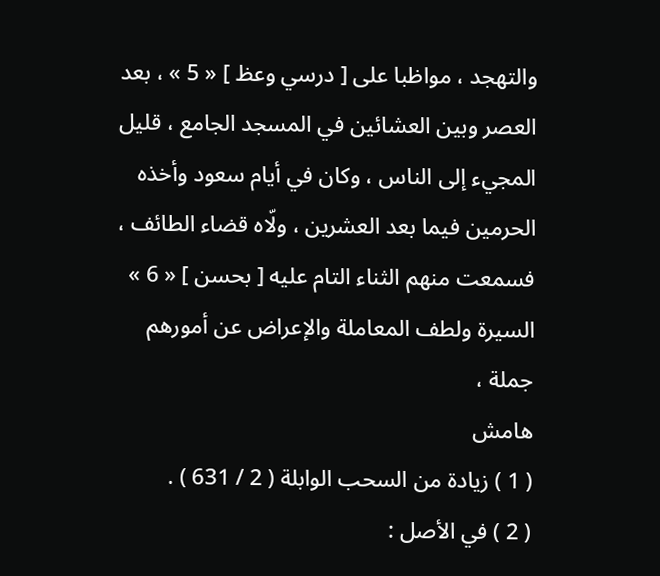والتهجد ، مواظبا على [ درسي وعظ ] « 5 » ، بعد العصر وبين العشائين في المسجد الجامع ، قليل المجيء إلى الناس ، وكان في أيام سعود وأخذه الحرمين فيما بعد العشرين ، ولّاه قضاء الطائف ، فسمعت منهم الثناء التام عليه [ بحسن ] « 6 » السيرة ولطف المعاملة والإعراض عن أمورهم جملة ،
هامش
( 1 ) زيادة من السحب الوابلة ( 2 / 631 ) .
( 2 ) في الأصل :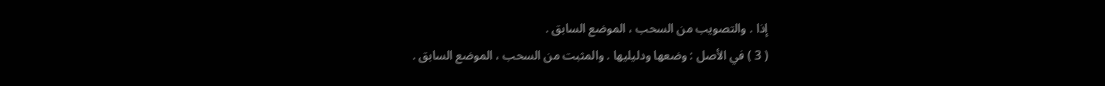إذا . والتصويب من السحب ، الموضع السابق .
( 3 ) في الأصل : وضعها ودليليها . والمثبت من السحب ، الموضع السابق .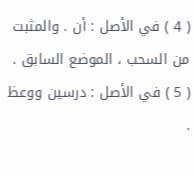( 4 ) في الأصل : أن . والمثبت من السحب ، الموضع السابق .
( 5 ) في الأصل : درسين ووعظ .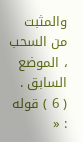والمثبت من السحب ، الموضع السابق .
( 6 ) قوله : «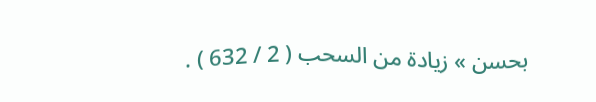بحسن » زيادة من السحب ( 2 / 632 ) .